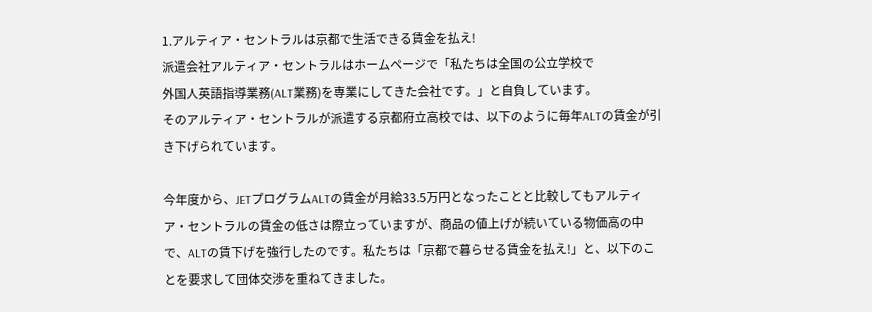1.アルティア・セントラルは京都で生活できる賃金を払え!
派遣会社アルティア・セントラルはホームページで「私たちは全国の公立学校で
外国人英語指導業務(ALT業務)を専業にしてきた会社です。」と自負しています。
そのアルティア・セントラルが派遣する京都府立高校では、以下のように毎年ALTの賃金が引き下げられています。

今年度から、JETプログラムALTの賃金が月給33.5万円となったことと比較してもアルティア・セントラルの賃金の低さは際立っていますが、商品の値上げが続いている物価高の中で、ALTの賃下げを強行したのです。私たちは「京都で暮らせる賃金を払え!」と、以下のことを要求して団体交渉を重ねてきました。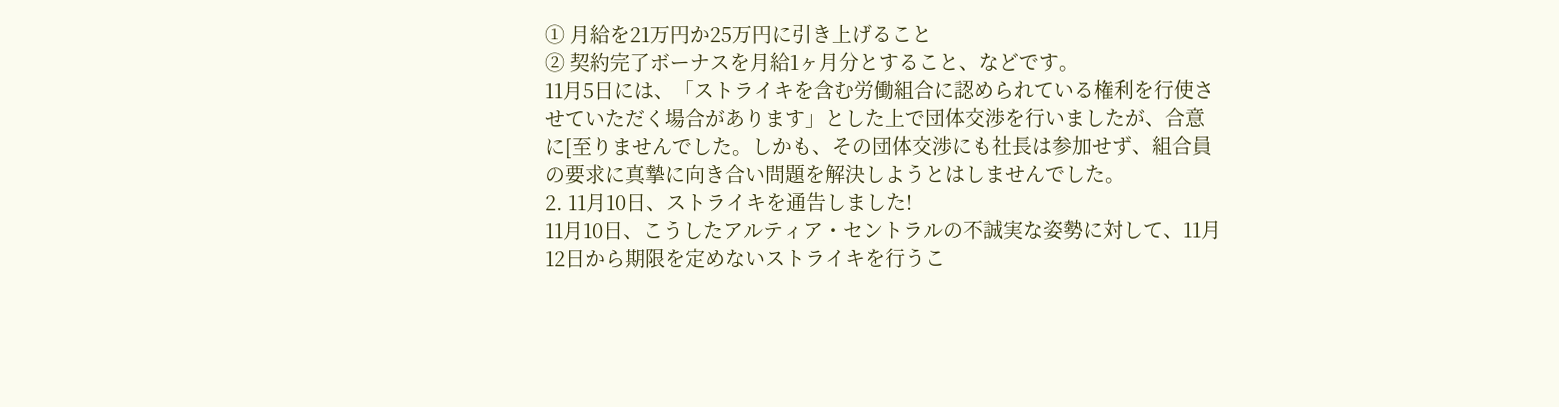① 月給を21万円か25万円に引き上げること
② 契約完了ボーナスを月給1ヶ月分とすること、などです。
11月5日には、「ストライキを含む労働組合に認められている権利を行使させていただく場合があります」とした上で団体交渉を行いましたが、合意に[至りませんでした。しかも、その団体交渉にも社長は参加せず、組合員の要求に真摯に向き合い問題を解決しようとはしませんでした。
2. 11月10日、ストライキを通告しました!
11月10日、こうしたアルティア・セントラルの不誠実な姿勢に対して、11月12日から期限を定めないストライキを行うこ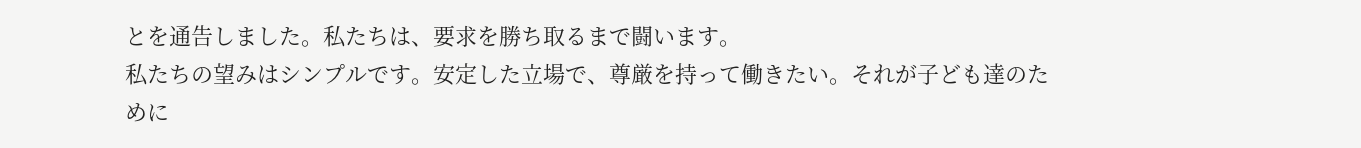とを通告しました。私たちは、要求を勝ち取るまで闘います。
私たちの望みはシンプルです。安定した立場で、尊厳を持って働きたい。それが子ども達のために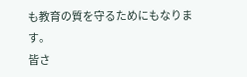も教育の質を守るためにもなります。
皆さ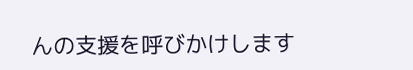んの支援を呼びかけします